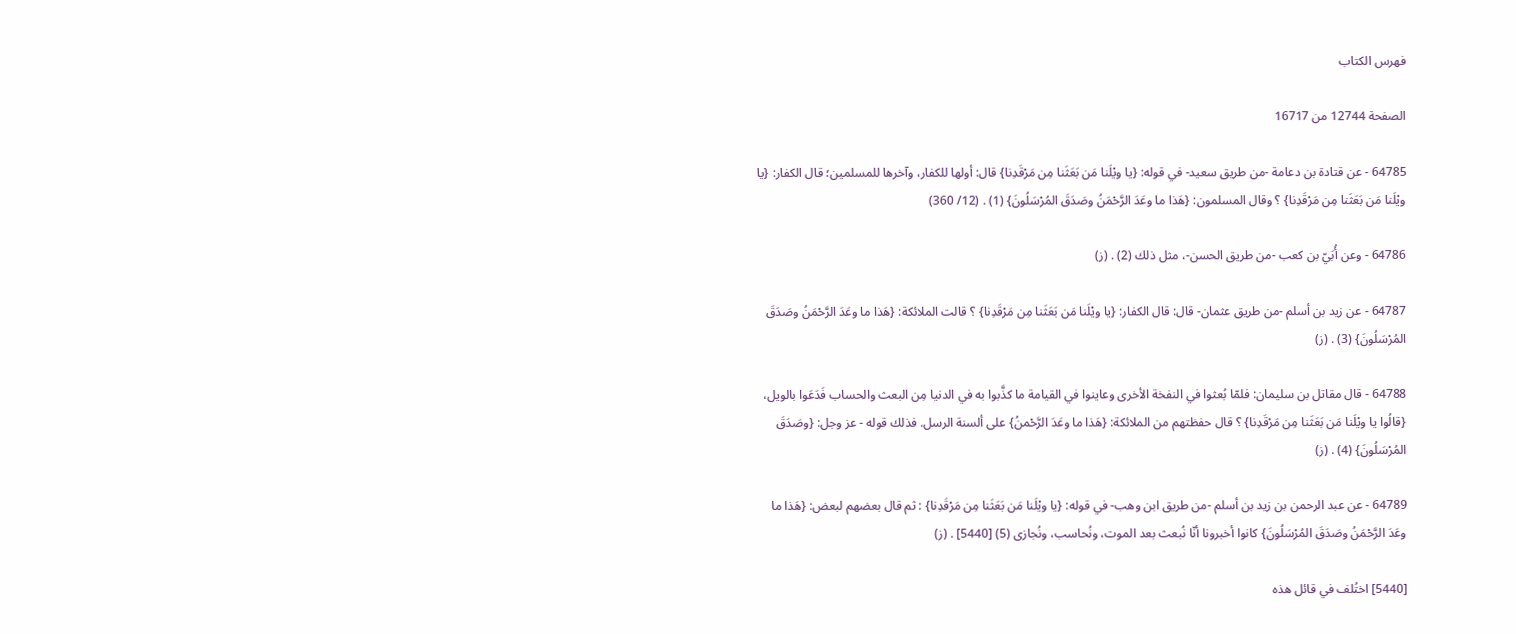فهرس الكتاب

الصفحة 12744 من 16717

64785 - عن قتادة بن دعامة -من طريق سعيد- في قوله: {يا ويْلَنا مَن بَعَثَنا مِن مَرْقَدِنا} قال: أولها للكفار، وآخرها للمسلمين؛ قال الكفار: {يا ويْلَنا مَن بَعَثَنا مِن مَرْقَدِنا} ؟ وقال المسلمون: {هَذا ما وعَدَ الرَّحْمَنُ وصَدَقَ المُرْسَلُونَ} (1) . (12/ 360)

64786 - وعن أُبَيّ بن كعب -من طريق الحسن-، مثل ذلك (2) . (ز)

64787 - عن زيد بن أسلم -من طريق عثمان- قال: قال الكفار: {يا ويْلَنا مَن بَعَثَنا مِن مَرْقَدِنا} ؟ قالت الملائكة: {هَذا ما وعَدَ الرَّحْمَنُ وصَدَقَ المُرْسَلُونَ} (3) . (ز)

64788 - قال مقاتل بن سليمان: فلمّا بُعثوا في النفخة الأخرى وعاينوا في القيامة ما كذَّبوا به في الدنيا مِن البعث والحساب فَدَعَوا بالويل، {قالُوا يا ويْلَنا مَن بَعَثَنا مِن مَرْقَدِنا} ؟ قال حفظتهم من الملائكة: {هَذا ما وعَدَ الرَّحْمنُ} على ألسنة الرسل. فذلك قوله - عز وجل: {وصَدَقَ المُرْسَلُونَ} (4) . (ز)

64789 - عن عبد الرحمن بن زيد بن أسلم -من طريق ابن وهب- في قوله: {يا ويْلَنا مَن بَعَثَنا مِن مَرْقَدِنا} : ثم قال بعضهم لبعض: {هَذا ما وعَدَ الرَّحْمَنُ وصَدَقَ المُرْسَلُونَ} كانوا أخبرونا أنّا نُبعث بعد الموت، ونُحاسب، ونُجازى (5) [5440] . (ز)

[5440] اختُلف في قائل هذه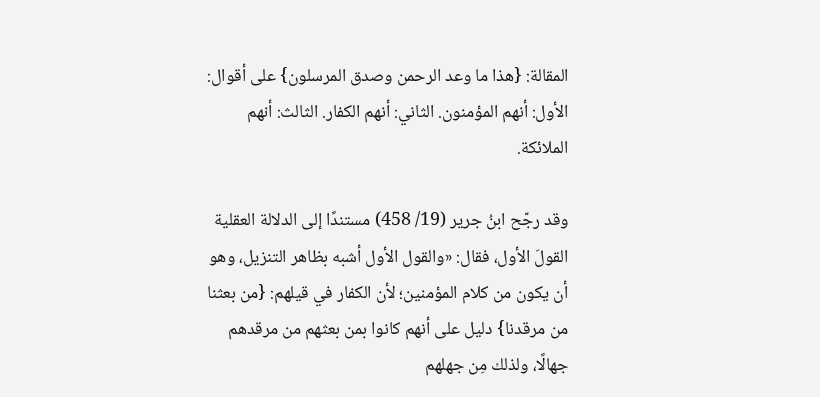المقالة: {هذا ما وعد الرحمن وصدق المرسلون} على أقوال: الأول: أنهم المؤمنون. الثاني: أنهم الكفار. الثالث: أنهم الملائكة.

وقد رجّح ابنُ جرير (19/ 458) مستندًا إلى الدلالة العقلية القولَ الأول، فقال: «والقول الأول أشبه بظاهر التنزيل، وهو أن يكون من كلام المؤمنين؛ لأن الكفار في قيلهم: {من بعثنا من مرقدنا} دليل على أنهم كانوا بمن بعثهم من مرقدهم جهالًا، ولذلك مِن جهلهم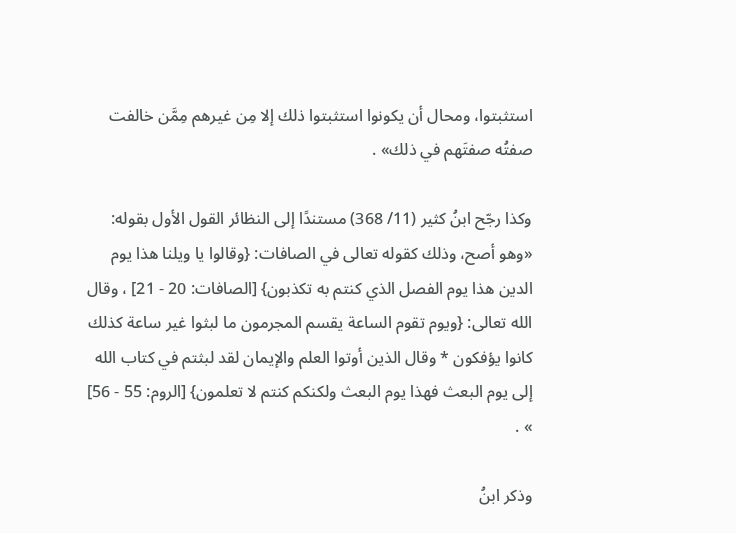استثبتوا، ومحال أن يكونوا استثبتوا ذلك إلا مِن غيرهم مِمَّن خالفت صفتُه صفتَهم في ذلك» .

وكذا رجّح ابنُ كثير (11/ 368) مستندًا إلى النظائر القول الأول بقوله: «وهو أصح، وذلك كقوله تعالى في الصافات: {وقالوا يا ويلنا هذا يوم الدين هذا يوم الفصل الذي كنتم به تكذبون} [الصافات: 20 - 21] ، وقال الله تعالى: {ويوم تقوم الساعة يقسم المجرمون ما لبثوا غير ساعة كذلك كانوا يؤفكون * وقال الذين أوتوا العلم والإيمان لقد لبثتم في كتاب الله إلى يوم البعث فهذا يوم البعث ولكنكم كنتم لا تعلمون} [الروم: 55 - 56] » .

وذكر ابنُ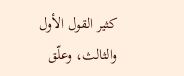كثير القول الأول والثالث، وعلّق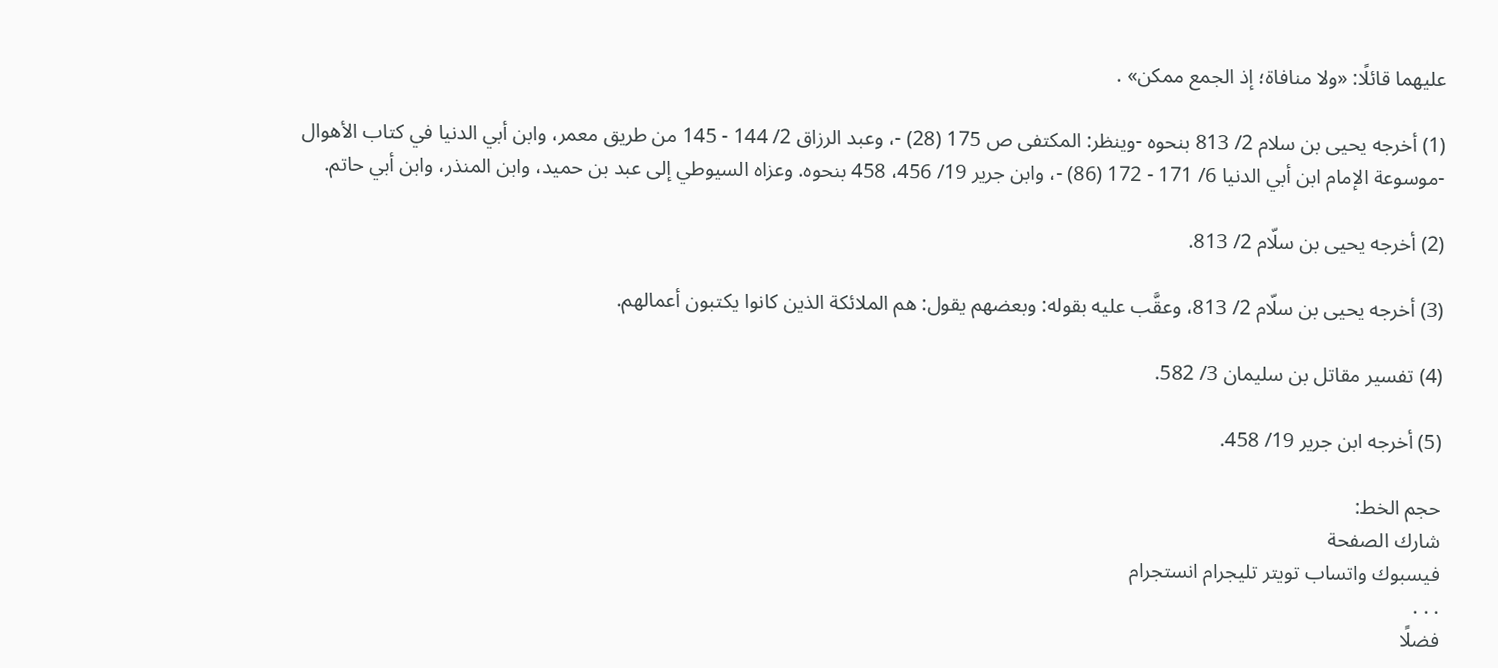عليهما قائلًا: «ولا منافاة؛ إذ الجمع ممكن» .

(1) أخرجه يحيى بن سلام 2/ 813 بنحوه -وينظر: المكتفى ص 175 (28) -، وعبد الرزاق 2/ 144 - 145 من طريق معمر، وابن أبي الدنيا في كتاب الأهوال -موسوعة الإمام ابن أبي الدنيا 6/ 171 - 172 (86) -، وابن جرير 19/ 456، 458 بنحوه. وعزاه السيوطي إلى عبد بن حميد، وابن المنذر، وابن أبي حاتم.

(2) أخرجه يحيى بن سلّام 2/ 813.

(3) أخرجه يحيى بن سلّام 2/ 813، وعقَّب عليه بقوله: وبعضهم يقول: هم الملائكة الذين كانوا يكتبون أعمالهم.

(4) تفسير مقاتل بن سليمان 3/ 582.

(5) أخرجه ابن جرير 19/ 458.

حجم الخط:
شارك الصفحة
فيسبوك واتساب تويتر تليجرام انستجرام
. . .
فضلًا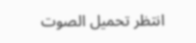انتظر تحميل الصوت